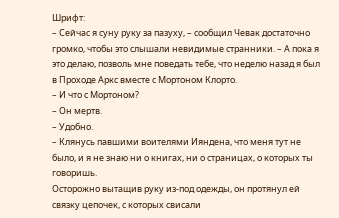Шрифт:
– Сейчас я суну руку за пазуху, – сообщил Чевак достаточно громко, чтобы это слышали невидимые странники. – А пока я это делаю, позволь мне поведать тебе, что неделю назад я был в Проходе Аркс вместе с Мортоном Клорто.
– И что с Мортоном?
– Он мертв.
– Удобно.
– Клянусь павшими воителями Ияндена, что меня тут не было, и я не знаю ни о книгах, ни о страницах, о которых ты говоришь.
Осторожно вытащив руку из-под одежды, он протянул ей связку цепочек, с которых свисали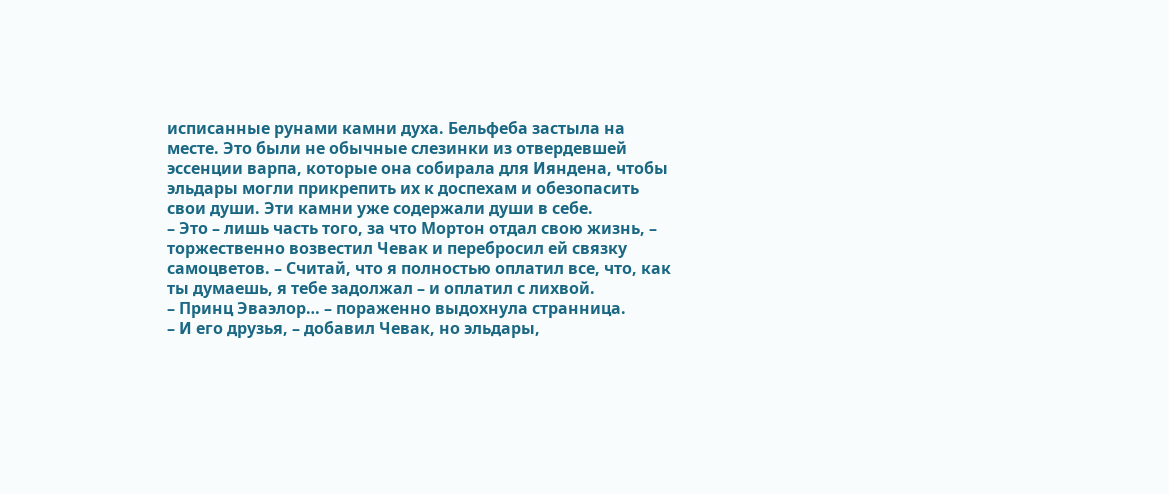исписанные рунами камни духа. Бельфеба застыла на месте. Это были не обычные слезинки из отвердевшей эссенции варпа, которые она собирала для Ияндена, чтобы эльдары могли прикрепить их к доспехам и обезопасить свои души. Эти камни уже содержали души в себе.
– Это – лишь часть того, за что Мортон отдал свою жизнь, – торжественно возвестил Чевак и перебросил ей связку самоцветов. – Считай, что я полностью оплатил все, что, как ты думаешь, я тебе задолжал – и оплатил с лихвой.
– Принц Эваэлор… – пораженно выдохнула странница.
– И его друзья, – добавил Чевак, но эльдары,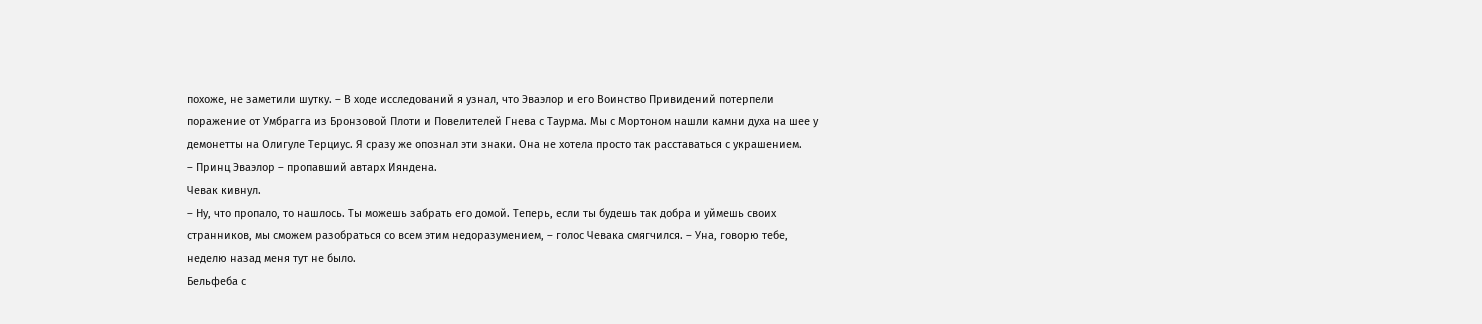похоже, не заметили шутку. – В ходе исследований я узнал, что Эваэлор и его Воинство Привидений потерпели поражение от Умбрагга из Бронзовой Плоти и Повелителей Гнева с Таурма. Мы с Мортоном нашли камни духа на шее у демонетты на Олигуле Терциус. Я сразу же опознал эти знаки. Она не хотела просто так расставаться с украшением.
– Принц Эваэлор – пропавший автарх Ияндена.
Чевак кивнул.
– Ну, что пропало, то нашлось. Ты можешь забрать его домой. Теперь, если ты будешь так добра и уймешь своих странников, мы сможем разобраться со всем этим недоразумением, – голос Чевака смягчился. – Уна, говорю тебе, неделю назад меня тут не было.
Бельфеба с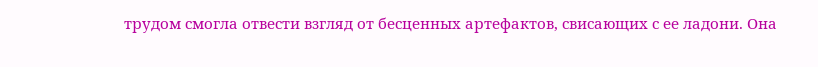трудом смогла отвести взгляд от бесценных артефактов, свисающих с ее ладони. Она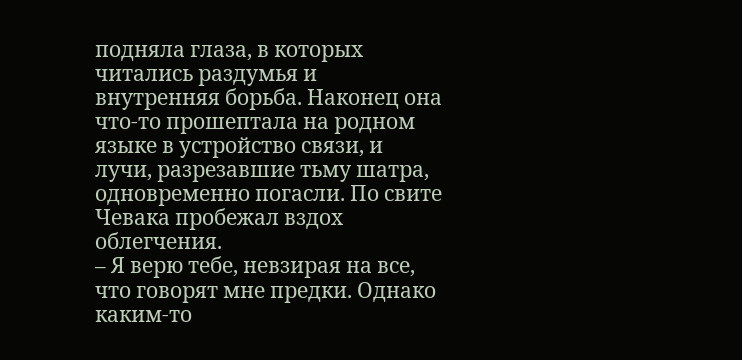подняла глаза, в которых читались раздумья и внутренняя борьба. Наконец она что-то прошептала на родном языке в устройство связи, и лучи, разрезавшие тьму шатра, одновременно погасли. По свите Чевака пробежал вздох облегчения.
– Я верю тебе, невзирая на все, что говорят мне предки. Однако каким-то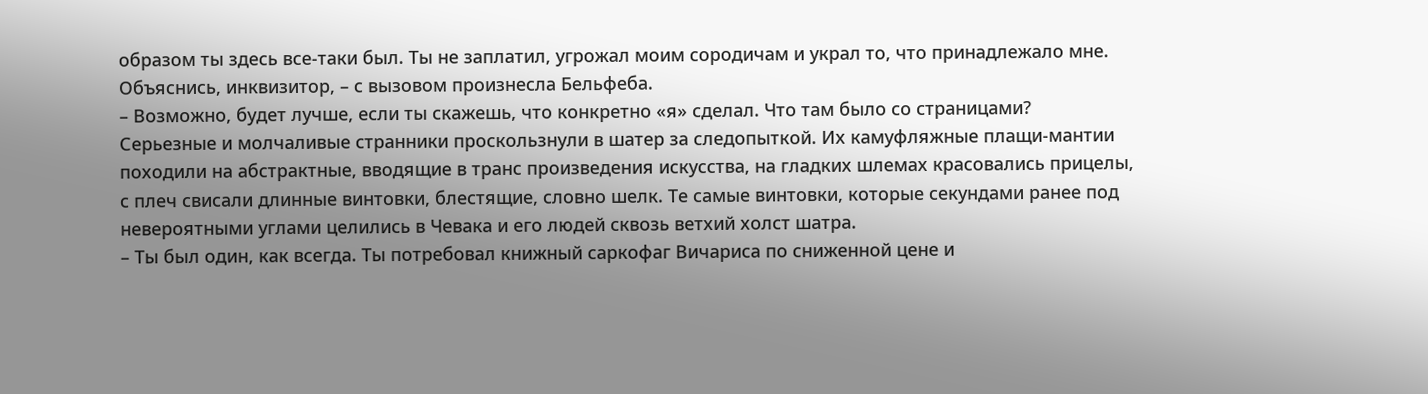образом ты здесь все-таки был. Ты не заплатил, угрожал моим сородичам и украл то, что принадлежало мне. Объяснись, инквизитор, – с вызовом произнесла Бельфеба.
– Возможно, будет лучше, если ты скажешь, что конкретно «я» сделал. Что там было со страницами?
Серьезные и молчаливые странники проскользнули в шатер за следопыткой. Их камуфляжные плащи-мантии походили на абстрактные, вводящие в транс произведения искусства, на гладких шлемах красовались прицелы, с плеч свисали длинные винтовки, блестящие, словно шелк. Те самые винтовки, которые секундами ранее под невероятными углами целились в Чевака и его людей сквозь ветхий холст шатра.
– Ты был один, как всегда. Ты потребовал книжный саркофаг Вичариса по сниженной цене и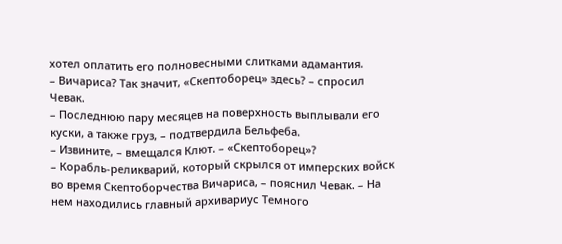хотел оплатить его полновесными слитками адамантия.
– Вичариса? Так значит, «Скептоборец» здесь? – спросил Чевак.
– Последнюю пару месяцев на поверхность выплывали его куски, а также груз, – подтвердила Бельфеба.
– Извините, – вмещался Клют. – «Скептоборец»?
– Корабль-реликварий, который скрылся от имперских войск во время Скептоборчества Вичариса, – пояснил Чевак. – На нем находились главный архивариус Темного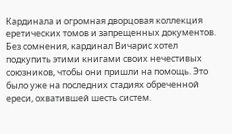Кардинала и огромная дворцовая коллекция еретических томов и запрещенных документов. Без сомнения, кардинал Вичарис хотел подкупить этими книгами своих нечестивых союзников, чтобы они пришли на помощь. Это было уже на последних стадиях обреченной ереси, охватившей шесть систем.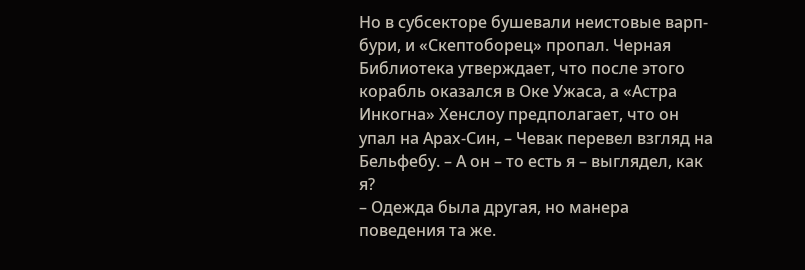Но в субсекторе бушевали неистовые варп-бури, и «Скептоборец» пропал. Черная Библиотека утверждает, что после этого корабль оказался в Оке Ужаса, а «Астра Инкогна» Хенслоу предполагает, что он упал на Арах-Син, – Чевак перевел взгляд на Бельфебу. – А он – то есть я – выглядел, как я?
– Одежда была другая, но манера поведения та же.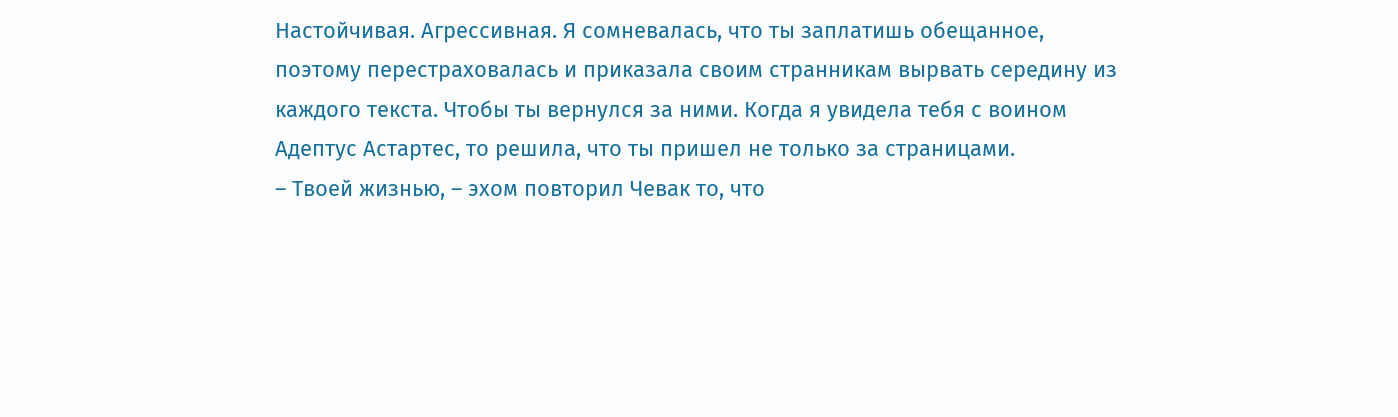Настойчивая. Агрессивная. Я сомневалась, что ты заплатишь обещанное, поэтому перестраховалась и приказала своим странникам вырвать середину из каждого текста. Чтобы ты вернулся за ними. Когда я увидела тебя с воином Адептус Астартес, то решила, что ты пришел не только за страницами.
– Твоей жизнью, – эхом повторил Чевак то, что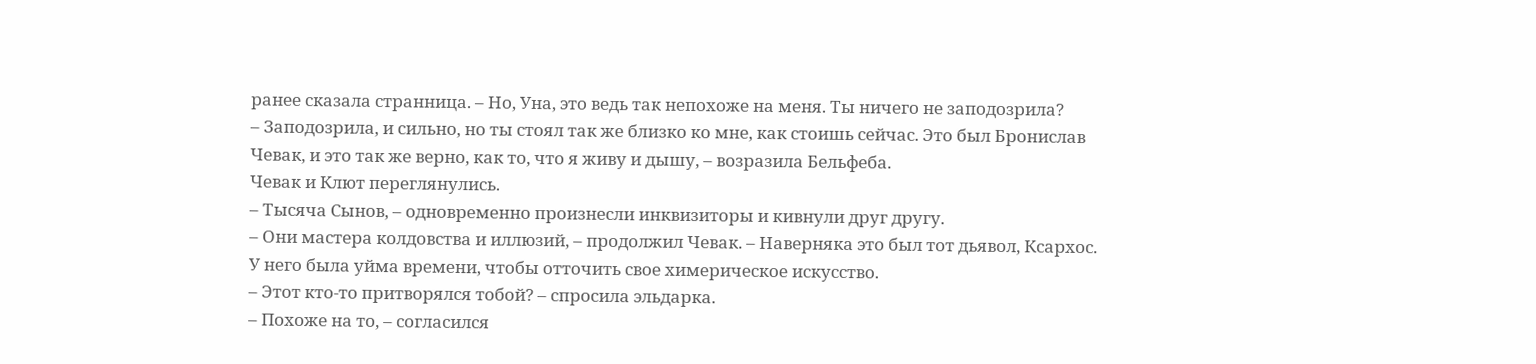ранее сказала странница. – Но, Уна, это ведь так непохоже на меня. Ты ничего не заподозрила?
– Заподозрила, и сильно, но ты стоял так же близко ко мне, как стоишь сейчас. Это был Бронислав Чевак, и это так же верно, как то, что я живу и дышу, – возразила Бельфеба.
Чевак и Клют переглянулись.
– Тысяча Сынов, – одновременно произнесли инквизиторы и кивнули друг другу.
– Они мастера колдовства и иллюзий, – продолжил Чевак. – Наверняка это был тот дьявол, Ксархос. У него была уйма времени, чтобы отточить свое химерическое искусство.
– Этот кто-то притворялся тобой? – спросила эльдарка.
– Похоже на то, – согласился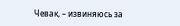Чевак, – извиняюсь за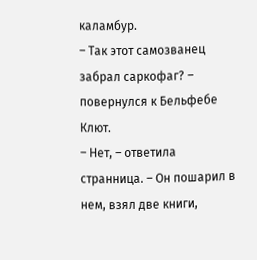каламбур.
– Так этот самозванец забрал саркофаг? – повернулся к Бельфебе Клют.
– Нет, – ответила странница. – Он пошарил в нем, взял две книги,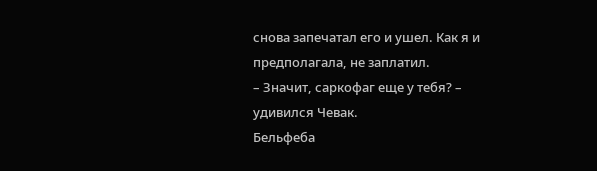снова запечатал его и ушел. Как я и предполагала, не заплатил.
– Значит, саркофаг еще у тебя? – удивился Чевак.
Бельфеба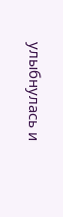улыбнулась и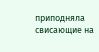приподняла свисающие на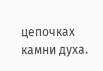цепочках камни духа.